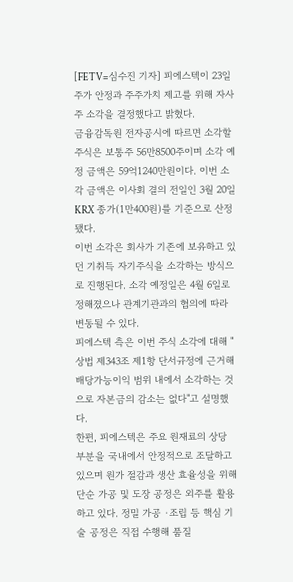[FETV=심수진 기자] 피에스텍이 23일 주가 안정과 주주가치 제고를 위해 자사주 소각을 결정했다고 밝혔다.
금융감독원 전자공시에 따르면 소각할 주식은 보통주 56만8500주이며 소각 예정 금액은 59억1240만원이다. 이번 소각 금액은 이사회 결의 전일인 3월 20일 KRX 종가(1만400원)를 기준으로 산정됐다.
이번 소각은 회사가 기존에 보유하고 있던 기취득 자기주식을 소각하는 방식으로 진행된다. 소각 예정일은 4월 6일로 정해졌으나 관계기관과의 협의에 따라 변동될 수 있다.
피에스텍 측은 이번 주식 소각에 대해 "상법 제343조 제1항 단서규정에 근거해 배당가능이익 범위 내에서 소각하는 것으로 자본금의 감소는 없다"고 설명했다.
한편, 피에스텍은 주요 원재료의 상당 부분을 국내에서 안정적으로 조달하고 있으며 원가 절감과 생산 효율성을 위해 단순 가공 및 도장 공정은 외주를 활용하고 있다. 정밀 가공 ·조립 등 핵심 기술 공정은 직접 수행해 품질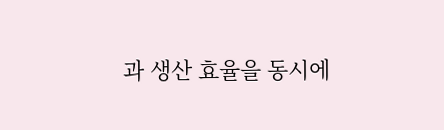과 생산 효율을 동시에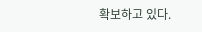확보하고 있다.